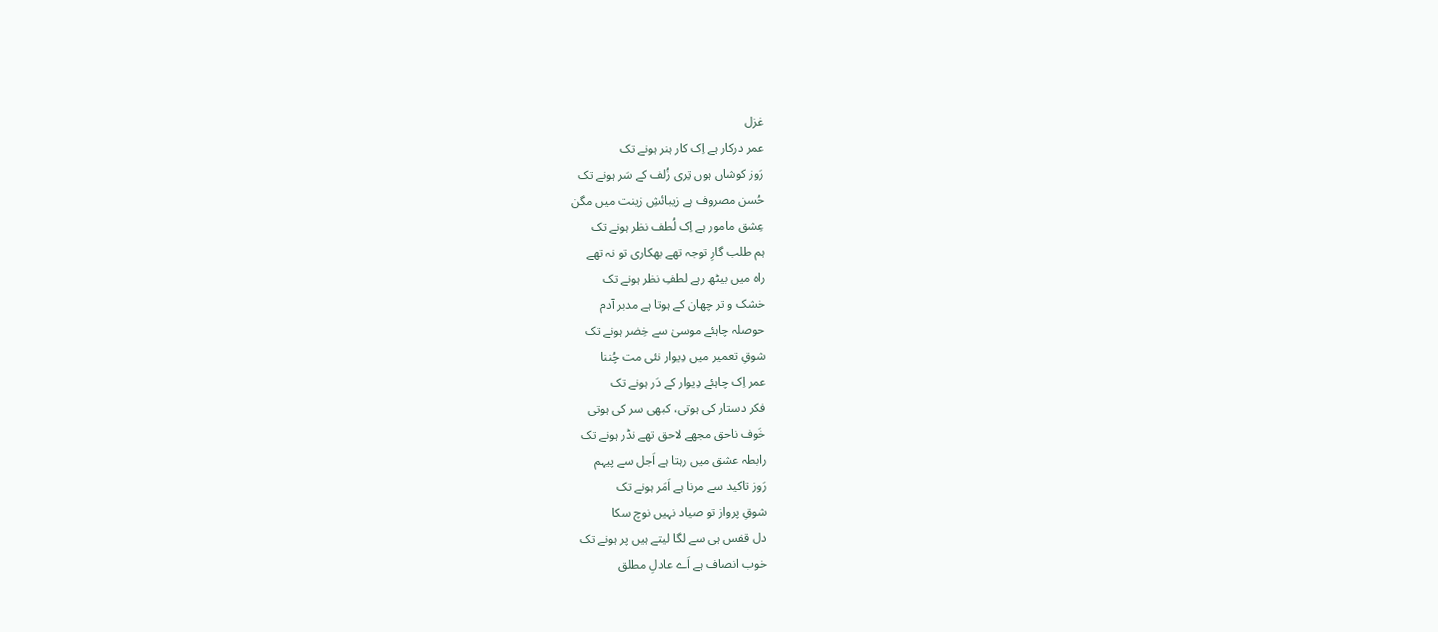غزل
عمر درکار ہے اِک کار ہنر ہونے تک
رَوز کوشاں ہوں تِری زُلف کے سَر ہونے تک
حُسن مصروف ہے زیبائشِ زینت میں مگن
عِشق مامور ہے اِک لُطف نظر ہونے تک
ہم طلب گارِ توجہ تھے بھکاری تو نہ تھے
راہ میں بیٹھ رہے لطفِ نظر ہونے تک
خشک و تر چھان کے ہوتا ہے مدبر آدم
حوصلہ چاہئے موسیٰ سے خِضر ہونے تک
شوقِ تعمیر میں دِیوار نئی مت چُننا
عمر اِک چاہئے دِیوار کے دَر ہونے تک
فکر دستار کی ہوتی، کبھی سر کی ہوتی
خَوف ناحق مجھے لاحق تھے نڈر ہونے تک
رابطہ عشق میں رہتا ہے اَجل سے پیہم
رَوز تاکید سے مرنا ہے اَمَر ہونے تک
شوقِ پرواز تو صیاد نہیں نوچ سکا
دل قفس ہی سے لگا لیتے ہیں پر ہونے تک
خوب انصاف ہے اَے عادلِ مطلق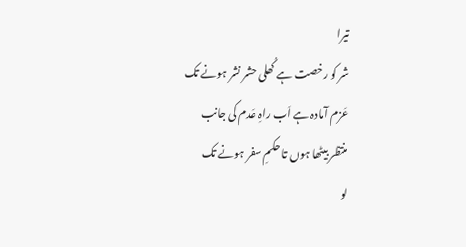تیرا
شر کو رخصت ہے کُھلی حشر نشر ہونے تک
عَزم آمادہ ہے اَب راہِ عَدم کی جانب
منتظر بیٹھا ہوں تا حکمِ سفر ہونے تک
لو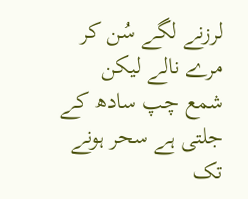لرزنے لگے سُن کر مرے نالے لیکن
شمع چپ سادھ کے جلتی ہے سحر ہونے تک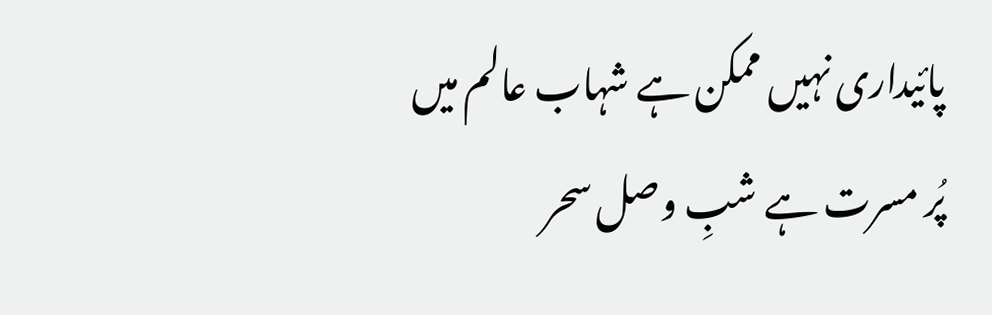پائیداری نہیں ممکن ہے شہاب عالم میں
پُر مسرت ہے شبِ وصل سحر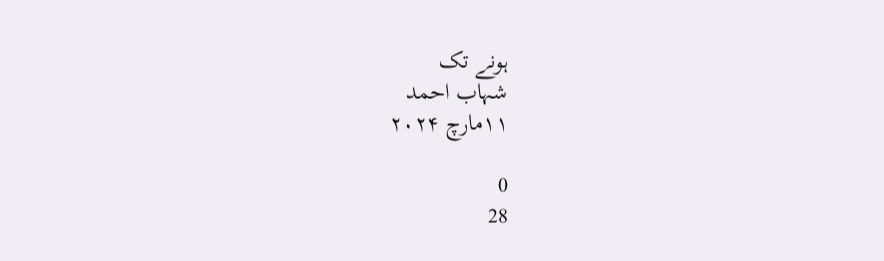ہونے تک
شہاب احمد
۱۱مارچ ۲۰۲۴

0
28